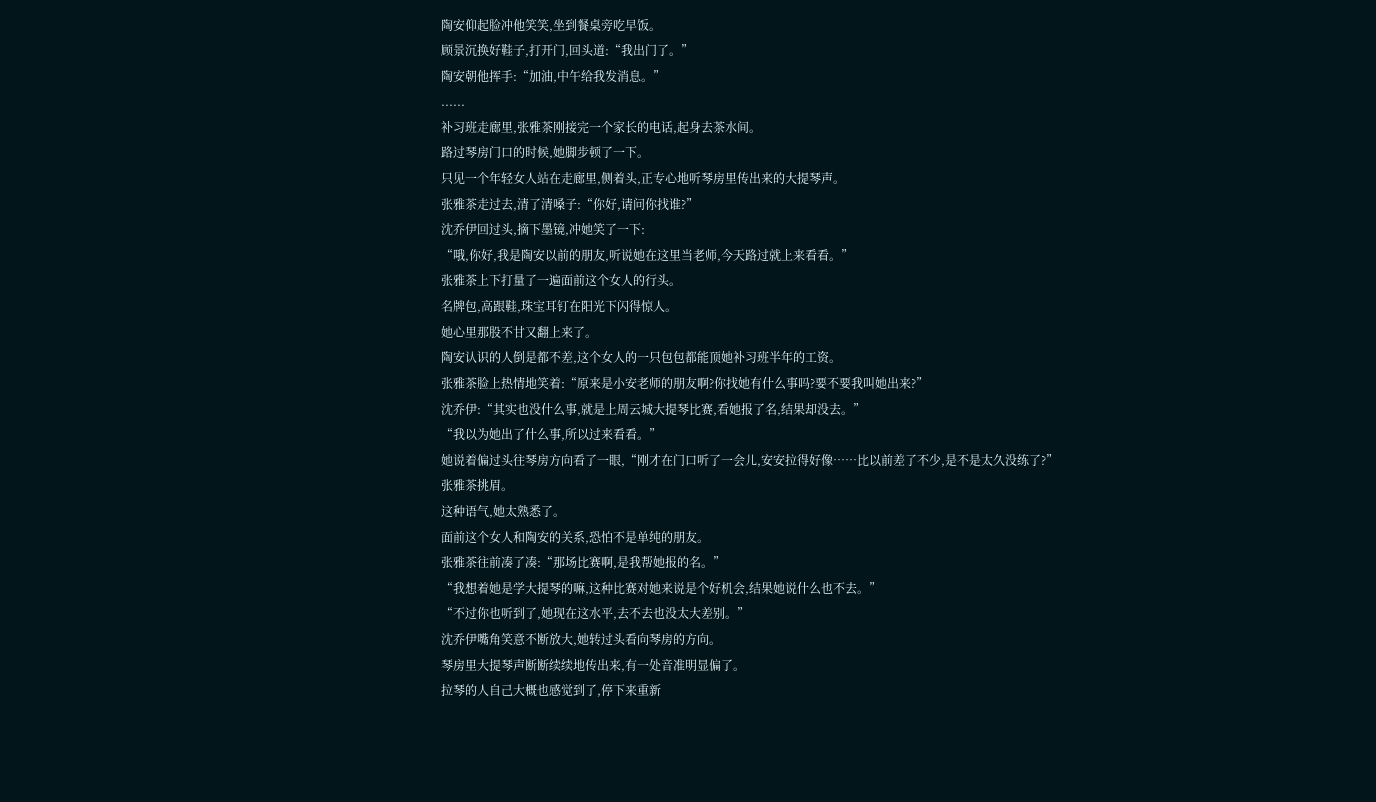陶安仰起脸冲他笑笑,坐到餐桌旁吃早饭。
顾景沉换好鞋子,打开门,回头道:“我出门了。”
陶安朝他挥手:“加油,中午给我发消息。”
......
补习班走廊里,张雅茶刚接完一个家长的电话,起身去茶水间。
路过琴房门口的时候,她脚步顿了一下。
只见一个年轻女人站在走廊里,侧着头,正专心地听琴房里传出来的大提琴声。
张雅茶走过去,清了清嗓子:“你好,请问你找谁?”
沈乔伊回过头,摘下墨镜,冲她笑了一下:
“哦,你好,我是陶安以前的朋友,听说她在这里当老师,今天路过就上来看看。”
张雅茶上下打量了一遍面前这个女人的行头。
名牌包,高跟鞋,珠宝耳钉在阳光下闪得惊人。
她心里那股不甘又翻上来了。
陶安认识的人倒是都不差,这个女人的一只包包都能顶她补习班半年的工资。
张雅茶脸上热情地笑着:“原来是小安老师的朋友啊?你找她有什么事吗?要不要我叫她出来?”
沈乔伊:“其实也没什么事,就是上周云城大提琴比赛,看她报了名,结果却没去。”
“我以为她出了什么事,所以过来看看。”
她说着偏过头往琴房方向看了一眼,“刚才在门口听了一会儿,安安拉得好像……比以前差了不少,是不是太久没练了?”
张雅茶挑眉。
这种语气,她太熟悉了。
面前这个女人和陶安的关系,恐怕不是单纯的朋友。
张雅茶往前凑了凑:“那场比赛啊,是我帮她报的名。”
“我想着她是学大提琴的嘛,这种比赛对她来说是个好机会,结果她说什么也不去。”
“不过你也听到了,她现在这水平,去不去也没太大差别。”
沈乔伊嘴角笑意不断放大,她转过头看向琴房的方向。
琴房里大提琴声断断续续地传出来,有一处音准明显偏了。
拉琴的人自己大概也感觉到了,停下来重新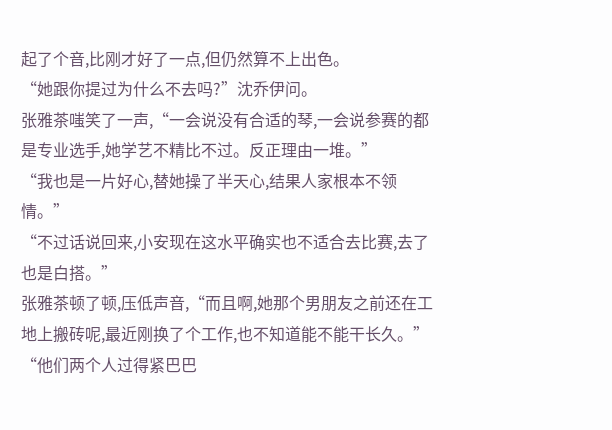起了个音,比刚才好了一点,但仍然算不上出色。
“她跟你提过为什么不去吗?”沈乔伊问。
张雅茶嗤笑了一声,“一会说没有合适的琴,一会说参赛的都是专业选手,她学艺不精比不过。反正理由一堆。”
“我也是一片好心,替她操了半天心,结果人家根本不领情。”
“不过话说回来,小安现在这水平确实也不适合去比赛,去了也是白搭。”
张雅茶顿了顿,压低声音,“而且啊,她那个男朋友之前还在工地上搬砖呢,最近刚换了个工作,也不知道能不能干长久。”
“他们两个人过得紧巴巴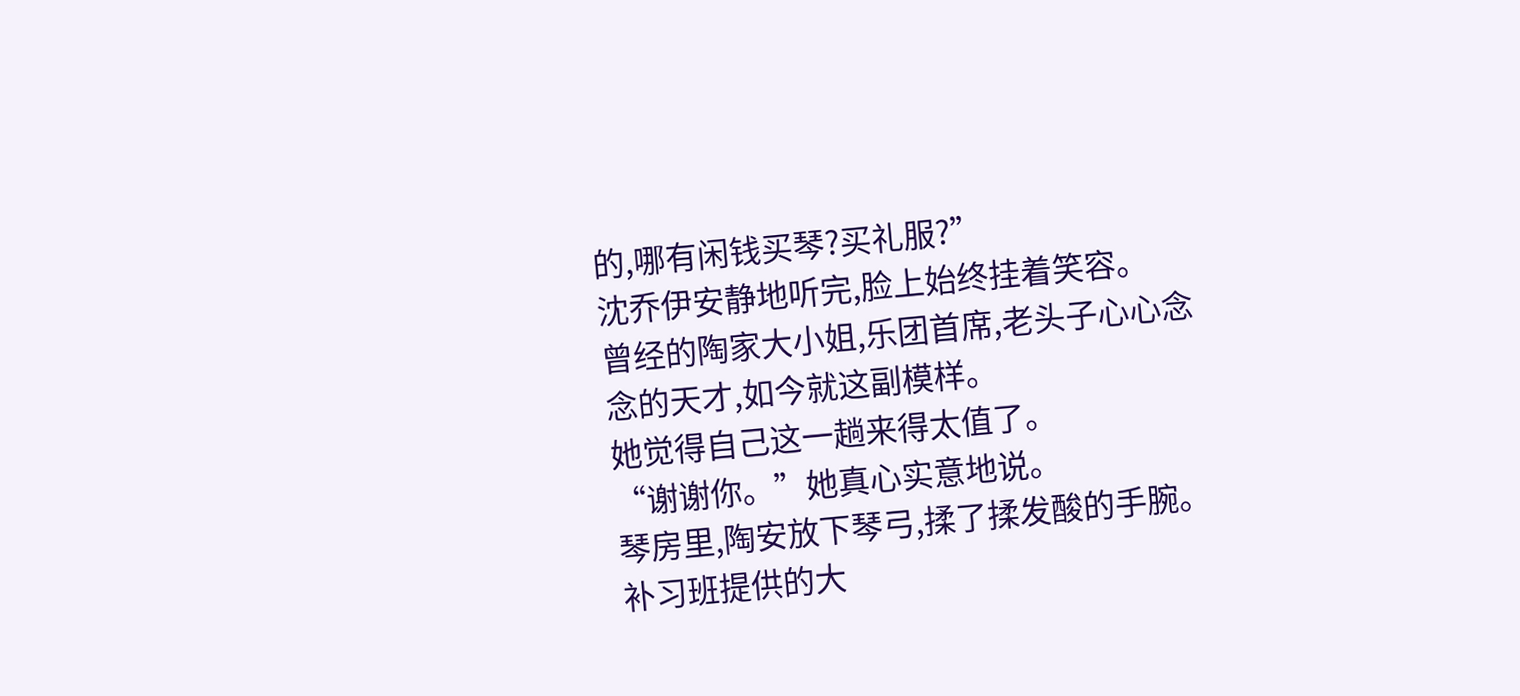的,哪有闲钱买琴?买礼服?”
沈乔伊安静地听完,脸上始终挂着笑容。
曾经的陶家大小姐,乐团首席,老头子心心念念的天才,如今就这副模样。
她觉得自己这一趟来得太值了。
“谢谢你。”她真心实意地说。
琴房里,陶安放下琴弓,揉了揉发酸的手腕。
补习班提供的大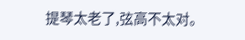提琴太老了,弦高不太对。